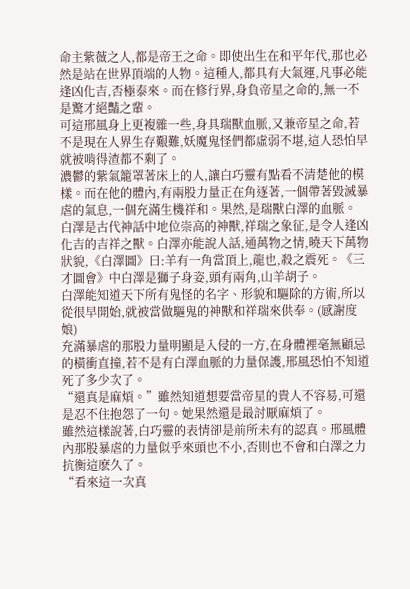命主紫薇之人,都是帝王之命。即使出生在和平年代,那也必然是站在世界頂端的人物。這種人,都具有大氣運,凡事必能逢凶化吉,否極泰來。而在修行界,身負帝星之命的,無一不是驚才絕豔之輩。
可這邢風身上更複雜一些,身具瑞獸血脈,又兼帝星之命,若不是現在人界生存艱難,妖魔鬼怪們都虛弱不堪,這人恐怕早就被啃得渣都不剩了。
濃鬱的紫氣籠罩著床上的人,讓白巧靈有點看不清楚他的模樣。而在他的體內,有兩股力量正在角逐著,一個帶著毀滅暴虐的氣息,一個充滿生機祥和。果然,是瑞獸白澤的血脈。
白澤是古代神話中地位崇高的神獸,祥瑞之象征,是令人逢凶化吉的吉祥之獸。白澤亦能說人話,通萬物之情,曉天下萬物狀貌,《白澤圖》曰:羊有一角當頂上,龍也,殺之震死。《三才圖會》中白澤是獅子身姿,頭有兩角,山羊胡子。
白澤能知道天下所有鬼怪的名字、形貌和驅除的方術,所以從很早開始,就被當做驅鬼的神獸和祥瑞來供奉。(感謝度娘)
充滿暴虐的那股力量明顯是入侵的一方,在身體裡毫無顧忌的橫衝直撞,若不是有白澤血脈的力量保護,邢風恐怕不知道死了多少次了。
“還真是麻煩。”雖然知道想要當帝星的貴人不容易,可還是忍不住抱怨了一句。她果然還是最討厭麻煩了。
雖然這樣說著,白巧靈的表情卻是前所未有的認真。邢風體內那股暴虐的力量似乎來頭也不小,否則也不會和白澤之力抗衡這麽久了。
“看來這一次真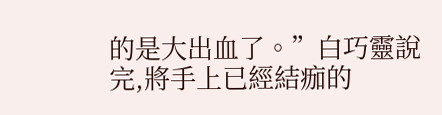的是大出血了。”白巧靈說完,將手上已經結痂的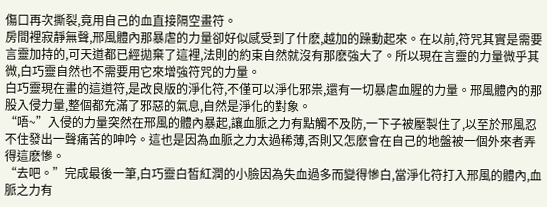傷口再次撕裂,竟用自己的血直接隔空畫符。
房間裡寂靜無聲,邢風體內那暴虐的力量卻好似感受到了什麽,越加的躁動起來。在以前,符咒其實是需要言靈加持的,可天道都已經拋棄了這裡,法則的約束自然就沒有那麽強大了。所以現在言靈的力量微乎其微,白巧靈自然也不需要用它來增強符咒的力量。
白巧靈現在畫的這道符,是改良版的淨化符,不僅可以淨化邪祟,還有一切暴虐血腥的力量。邢風體內的那股入侵力量,整個都充滿了邪惡的氣息,自然是淨化的對象。
“唔~”入侵的力量突然在邢風的體內暴起,讓血脈之力有點觸不及防,一下子被壓製住了,以至於邢風忍不住發出一聲痛苦的呻吟。這也是因為血脈之力太過稀薄,否則又怎麽會在自己的地盤被一個外來者弄得這麽慘。
“去吧。”完成最後一筆,白巧靈白皙紅潤的小臉因為失血過多而變得慘白,當淨化符打入邢風的體內,血脈之力有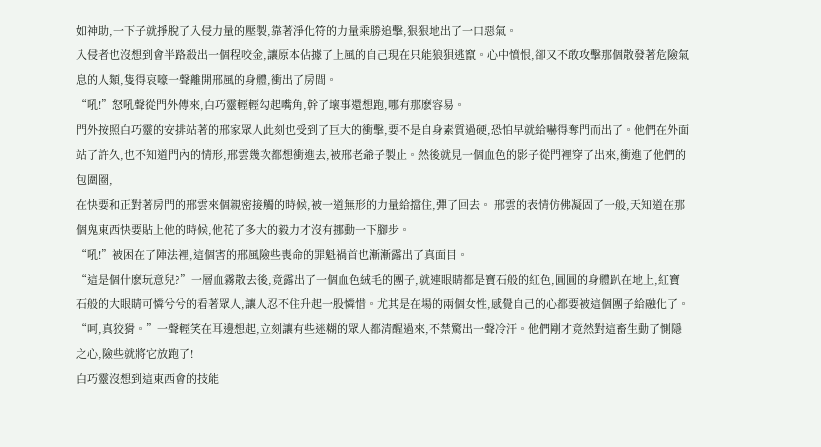如神助,一下子就掙脫了入侵力量的壓製,靠著淨化符的力量乘勝追擊,狠狠地出了一口惡氣。
入侵者也沒想到會半路殺出一個程咬金,讓原本佔據了上風的自己現在只能狼狽逃竄。心中憤恨,卻又不敢攻擊那個散發著危險氣息的人類,隻得哀嚎一聲離開邢風的身體,衝出了房間。
“吼!”怒吼聲從門外傳來,白巧靈輕輕勾起嘴角,幹了壞事還想跑,哪有那麽容易。
門外按照白巧靈的安排站著的邢家眾人此刻也受到了巨大的衝擊,要不是自身素質過硬,恐怕早就給嚇得奪門而出了。他們在外面站了許久,也不知道門內的情形,邢雲幾次都想衝進去,被邢老爺子製止。然後就見一個血色的影子從門裡穿了出來,衝進了他們的包圍圈,
在快要和正對著房門的邢雲來個親密接觸的時候,被一道無形的力量給擋住,彈了回去。 邢雲的表情仿佛凝固了一般,天知道在那個鬼東西快要貼上他的時候,他花了多大的毅力才沒有挪動一下腳步。
“吼!”被困在了陣法裡,這個害的邢風險些喪命的罪魁禍首也漸漸露出了真面目。
“這是個什麽玩意兒?”一層血霧散去後,竟露出了一個血色絨毛的團子,就連眼睛都是寶石般的紅色,圓圓的身體趴在地上,紅寶石般的大眼睛可憐兮兮的看著眾人,讓人忍不住升起一股憐惜。尤其是在場的兩個女性,感覺自己的心都要被這個團子給融化了。
“呵,真狡猾。”一聲輕笑在耳邊想起,立刻讓有些迷糊的眾人都清醒過來,不禁驚出一聲冷汗。他們剛才竟然對這畜生動了惻隱之心,險些就將它放跑了!
白巧靈沒想到這東西會的技能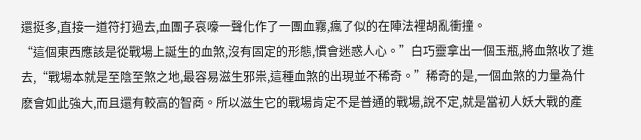還挺多,直接一道符打過去,血團子哀嚎一聲化作了一團血霧,瘋了似的在陣法裡胡亂衝撞。
“這個東西應該是從戰場上誕生的血煞,沒有固定的形態,慣會迷惑人心。”白巧靈拿出一個玉瓶,將血煞收了進去,“戰場本就是至陰至煞之地,最容易滋生邪祟,這種血煞的出現並不稀奇。”稀奇的是,一個血煞的力量為什麽會如此強大,而且還有較高的智商。所以滋生它的戰場肯定不是普通的戰場,說不定,就是當初人妖大戰的產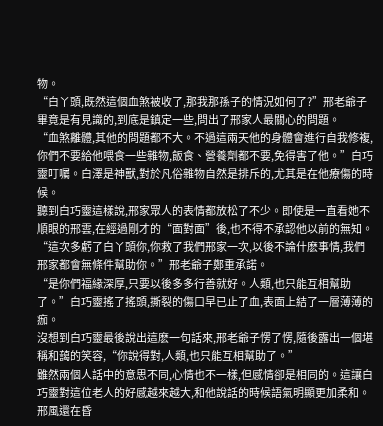物。
“白丫頭,既然這個血煞被收了,那我那孫子的情況如何了?”邢老爺子畢竟是有見識的,到底是鎮定一些,問出了邢家人最關心的問題。
“血煞離體,其他的問題都不大。不過這兩天他的身體會進行自我修複,你們不要給他喂食一些雜物,飯食、營養劑都不要,免得害了他。”白巧靈叮囑。白澤是神獸,對於凡俗雜物自然是排斥的,尤其是在他療傷的時候。
聽到白巧靈這樣說,邢家眾人的表情都放松了不少。即使是一直看她不順眼的邢雲,在經過剛才的“面對面”後,也不得不承認他以前的無知。
“這次多虧了白丫頭你,你救了我們邢家一次,以後不論什麽事情,我們邢家都會無條件幫助你。”邢老爺子鄭重承諾。
“是你們福緣深厚,只要以後多多行善就好。人類,也只能互相幫助了。”白巧靈搖了搖頭,撕裂的傷口早已止了血,表面上結了一層薄薄的痂。
沒想到白巧靈最後說出這麽一句話來,邢老爺子愣了愣,隨後露出一個堪稱和藹的笑容,“你說得對,人類,也只能互相幫助了。”
雖然兩個人話中的意思不同,心情也不一樣,但感情卻是相同的。這讓白巧靈對這位老人的好感越來越大,和他說話的時候語氣明顯更加柔和。
邢風還在昏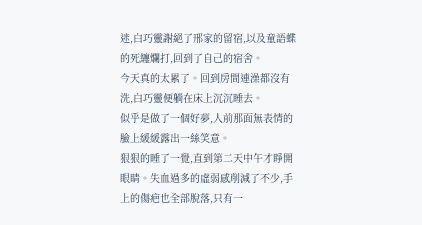迷,白巧靈謝絕了邢家的留宿,以及童語蝶的死纏爛打,回到了自己的宿舍。
今天真的太累了。回到房間連澡都沒有洗,白巧靈便躺在床上沉沉睡去。
似乎是做了一個好夢,人前那面無表情的臉上緩緩露出一絲笑意。
狠狠的睡了一覺,直到第二天中午才睜開眼睛。失血過多的虛弱感削減了不少,手上的傷疤也全部脫落,只有一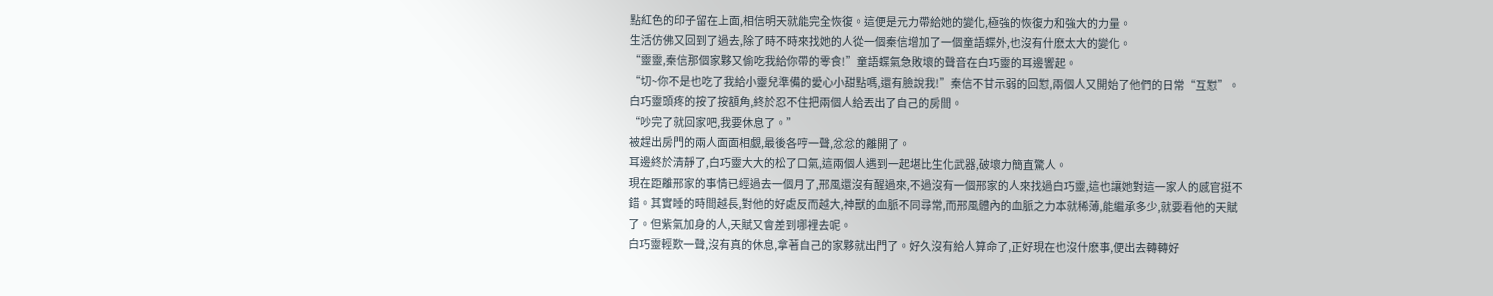點紅色的印子留在上面,相信明天就能完全恢復。這便是元力帶給她的變化,極強的恢復力和強大的力量。
生活仿佛又回到了過去,除了時不時來找她的人從一個秦信增加了一個童語蝶外,也沒有什麽太大的變化。
“靈靈,秦信那個家夥又偷吃我給你帶的零食!”童語蝶氣急敗壞的聲音在白巧靈的耳邊響起。
“切~你不是也吃了我給小靈兒準備的愛心小甜點嗎,還有臉說我!”秦信不甘示弱的回懟,兩個人又開始了他們的日常“互懟”。
白巧靈頭疼的按了按額角,終於忍不住把兩個人給丟出了自己的房間。
“吵完了就回家吧,我要休息了。”
被趕出房門的兩人面面相覷,最後各哼一聲,忿忿的離開了。
耳邊終於清靜了,白巧靈大大的松了口氣,這兩個人遇到一起堪比生化武器,破壞力簡直驚人。
現在距離邢家的事情已經過去一個月了,邢風還沒有醒過來,不過沒有一個邢家的人來找過白巧靈,這也讓她對這一家人的感官挺不錯。其實睡的時間越長,對他的好處反而越大,神獸的血脈不同尋常,而邢風體內的血脈之力本就稀薄,能繼承多少,就要看他的天賦了。但紫氣加身的人,天賦又會差到哪裡去呢。
白巧靈輕歎一聲,沒有真的休息,拿著自己的家夥就出門了。好久沒有給人算命了,正好現在也沒什麽事,便出去轉轉好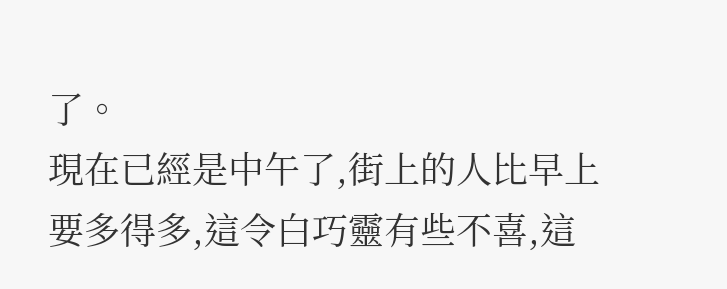了。
現在已經是中午了,街上的人比早上要多得多,這令白巧靈有些不喜,這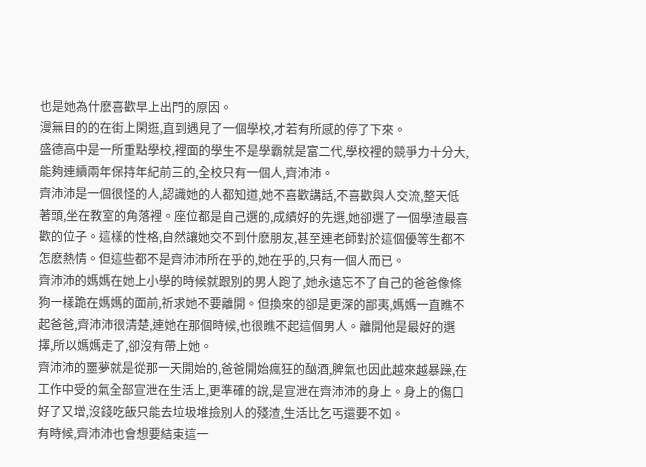也是她為什麽喜歡早上出門的原因。
漫無目的的在街上閑逛,直到遇見了一個學校,才若有所感的停了下來。
盛德高中是一所重點學校,裡面的學生不是學霸就是富二代,學校裡的競爭力十分大,能夠連續兩年保持年紀前三的,全校只有一個人,齊沛沛。
齊沛沛是一個很怪的人,認識她的人都知道,她不喜歡講話,不喜歡與人交流,整天低著頭,坐在教室的角落裡。座位都是自己選的,成績好的先選,她卻選了一個學渣最喜歡的位子。這樣的性格,自然讓她交不到什麽朋友,甚至連老師對於這個優等生都不怎麽熱情。但這些都不是齊沛沛所在乎的,她在乎的,只有一個人而已。
齊沛沛的媽媽在她上小學的時候就跟別的男人跑了,她永遠忘不了自己的爸爸像條狗一樣跪在媽媽的面前,祈求她不要離開。但換來的卻是更深的鄙夷,媽媽一直瞧不起爸爸,齊沛沛很清楚,連她在那個時候,也很瞧不起這個男人。離開他是最好的選擇,所以媽媽走了,卻沒有帶上她。
齊沛沛的噩夢就是從那一天開始的,爸爸開始瘋狂的酗酒,脾氣也因此越來越暴躁,在工作中受的氣全部宣泄在生活上,更準確的說,是宣泄在齊沛沛的身上。身上的傷口好了又增,沒錢吃飯只能去垃圾堆撿別人的殘渣,生活比乞丐還要不如。
有時候,齊沛沛也會想要結束這一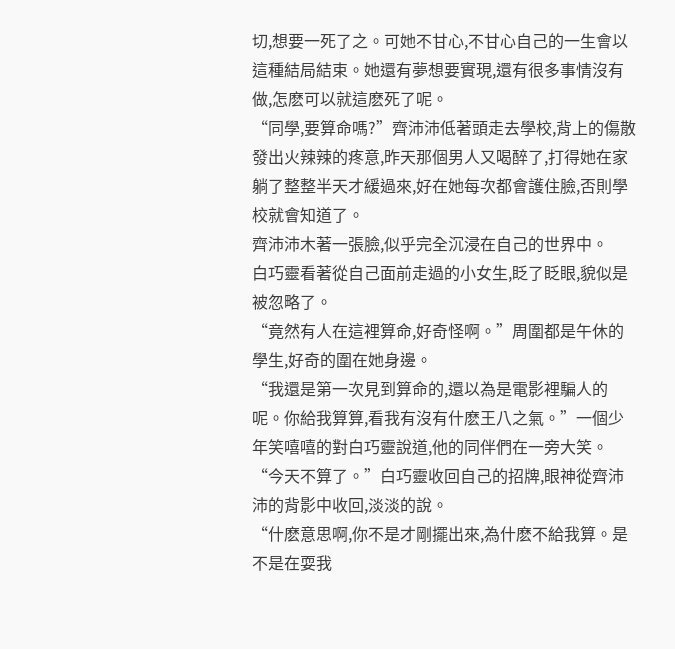切,想要一死了之。可她不甘心,不甘心自己的一生會以這種結局結束。她還有夢想要實現,還有很多事情沒有做,怎麽可以就這麽死了呢。
“同學,要算命嗎?”齊沛沛低著頭走去學校,背上的傷散發出火辣辣的疼意,昨天那個男人又喝醉了,打得她在家躺了整整半天才緩過來,好在她每次都會護住臉,否則學校就會知道了。
齊沛沛木著一張臉,似乎完全沉浸在自己的世界中。
白巧靈看著從自己面前走過的小女生,眨了眨眼,貌似是被忽略了。
“竟然有人在這裡算命,好奇怪啊。”周圍都是午休的學生,好奇的圍在她身邊。
“我還是第一次見到算命的,還以為是電影裡騙人的呢。你給我算算,看我有沒有什麽王八之氣。”一個少年笑嘻嘻的對白巧靈說道,他的同伴們在一旁大笑。
“今天不算了。”白巧靈收回自己的招牌,眼神從齊沛沛的背影中收回,淡淡的說。
“什麽意思啊,你不是才剛擺出來,為什麽不給我算。是不是在耍我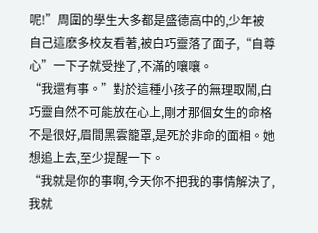呢!”周圍的學生大多都是盛德高中的,少年被自己這麽多校友看著,被白巧靈落了面子,“自尊心”一下子就受挫了,不滿的嚷嚷。
“我還有事。”對於這種小孩子的無理取鬧,白巧靈自然不可能放在心上,剛才那個女生的命格不是很好,眉間黑雲籠罩,是死於非命的面相。她想追上去,至少提醒一下。
“我就是你的事啊,今天你不把我的事情解決了,我就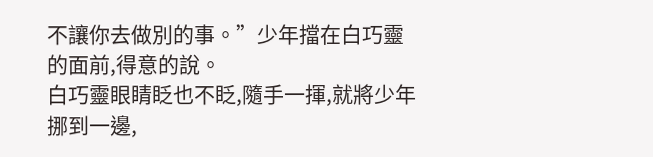不讓你去做別的事。”少年擋在白巧靈的面前,得意的說。
白巧靈眼睛眨也不眨,隨手一揮,就將少年挪到一邊,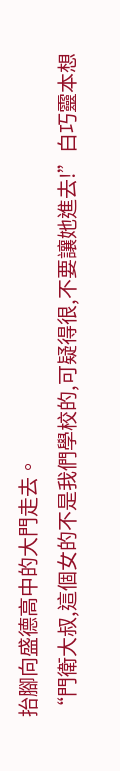抬腳向盛德高中的大門走去。
“門衛大叔,這個女的不是我們學校的,可疑得很,不要讓她進去!”白巧靈本想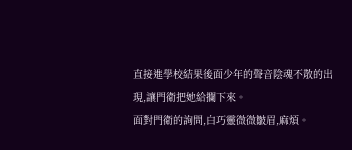直接進學校結果後面少年的聲音陰魂不散的出現,讓門衛把她給攔下來。
面對門衛的詢問,白巧靈微微皺眉,麻煩。